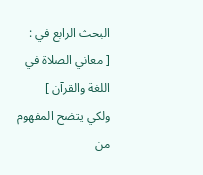البحث الرابع في :
[ معاني الصلاة في اللغة والقرآن ]
ولكي يتضح المفهوم من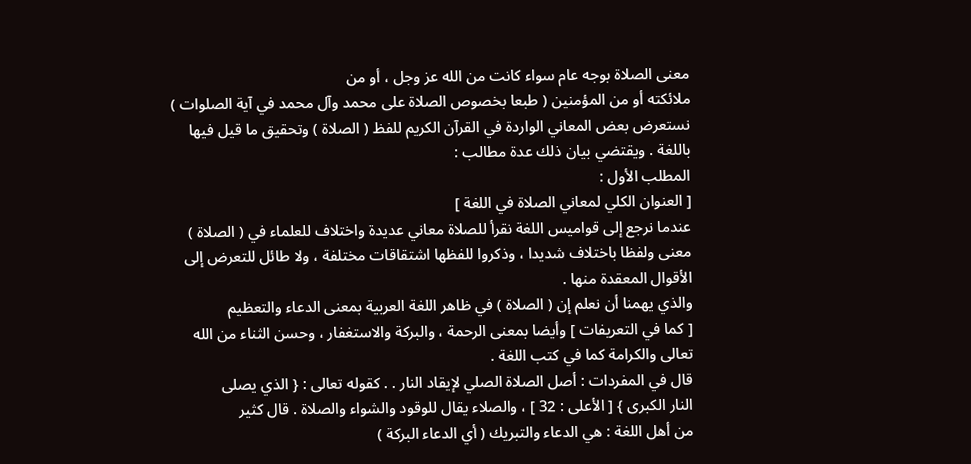معنى الصلاة بوجه عام سواء كانت من الله عز وجل ، أو من
ملائكته أو من المؤمنين ( طبعا بخصوص الصلاة على محمد وآل محمد في آية الصلوات )
نستعرض بعض المعاني الواردة في القرآن الكريم للفظ ( الصلاة ) وتحقيق ما قيل فيها
باللغة . ويقتضي بيان ذلك عدة مطالب :
المطلب الأول :
[ العنوان الكلي لمعاني الصلاة في اللغة ]
عندما نرجع إلى قواميس اللغة نقرأ للصلاة معاني عديدة واختلاف للعلماء في ( الصلاة )
معنى ولفظا باختلاف شديدا ، وذكروا للفظها اشتقاقات مختلفة ، ولا طائل للتعرض إلى
الأقوال المعقدة منها .
والذي يهمنا أن نعلم إن ( الصلاة ) في ظاهر اللغة العربية بمعنى الدعاء والتعظيم
[ كما في التعريفات ] وأيضا بمعنى الرحمة ، والبركة والاستغفار ، وحسن الثناء من الله
تعالى والكرامة كما في كتب اللغة .
قال في المفردات : أصل الصلاة الصلي لإيقاد النار . . كقوله تعالى : { الذي يصلى
النار الكبرى } [ الأعلى : 32 ] ، والصلاء يقال للوقود والشواء والصلاة . قال كثير
من أهل اللغة : هي الدعاء والتبريك ( أي الدعاء البركة )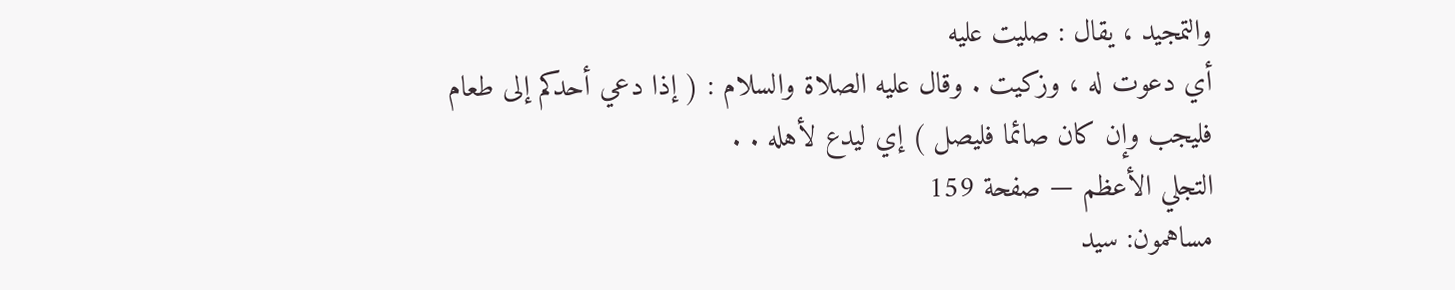والتمجيد ، يقال : صليت عليه
أي دعوت له ، وزكيت . وقال عليه الصلاة والسلام : ( إذا دعي أحدكم إلى طعام
فليجب وإن كان صائما فليصل ) إي ليدع لأهله . .
التجلي الأعظم — صفحة 159
مساهمون: سيد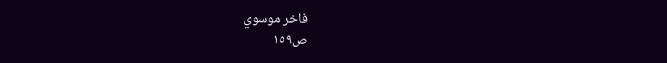فاخر موسوي
ص١٥٩